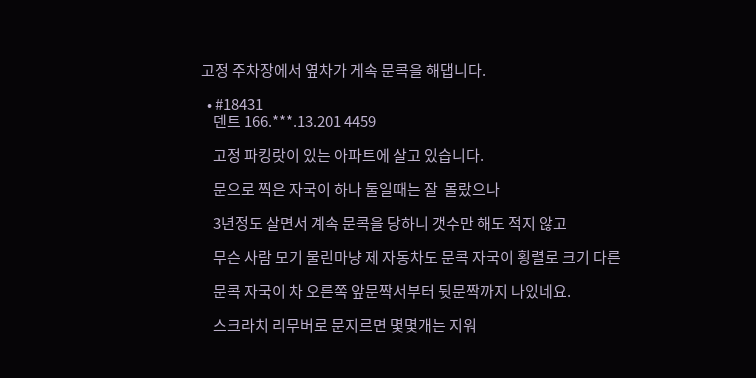고정 주차장에서 옆차가 게속 문콕을 해댑니다.

  • #18431
    덴트 166.***.13.201 4459

    고정 파킹랏이 있는 아파트에 살고 있습니다.

    문으로 찍은 자국이 하나 둘일때는 잘  몰랐으나

    3년정도 살면서 계속 문콕을 당하니 갯수만 해도 적지 않고

    무슨 사람 모기 물린마냥 제 자동차도 문콕 자국이 횡렬로 크기 다른

    문콕 자국이 차 오른쪽 앞문짝서부터 뒷문짝까지 나있네요.

    스크라치 리무버로 문지르면 몇몇개는 지워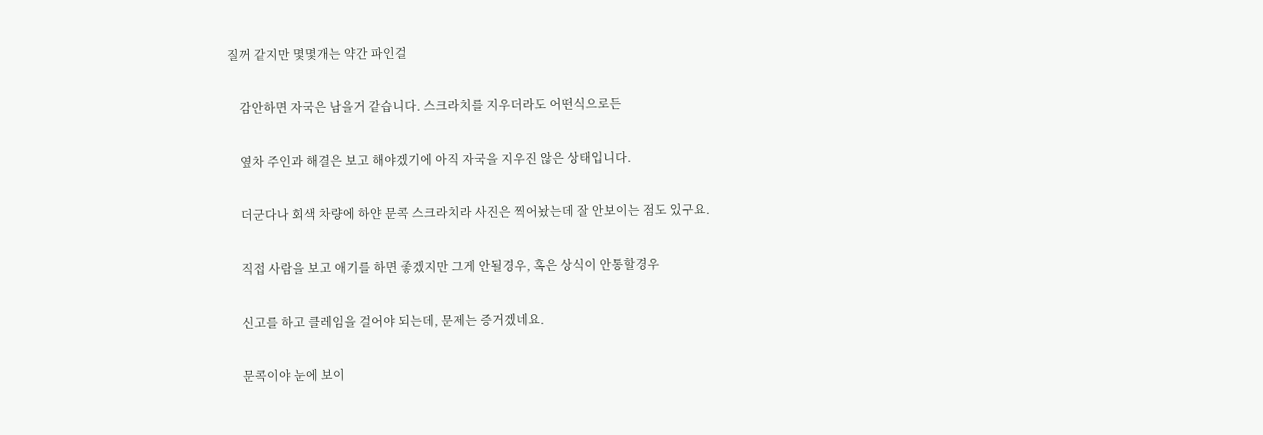질꺼 같지만 몇몇개는 약간 파인걸

    감안하면 자국은 남을거 같습니다. 스크라치를 지우더라도 어떤식으로든

    옆차 주인과 해결은 보고 해야겠기에 아직 자국을 지우진 않은 상태입니다.

    더군다나 회색 차량에 하얀 문콕 스크라치라 사진은 찍어놨는데 잘 안보이는 점도 있구요.

    직접 사람을 보고 애기를 하면 좋겠지만 그게 안될경우, 혹은 상식이 안통할경우

    신고를 하고 클레임을 걸어야 되는데, 문제는 증거겠네요.

    문콕이야 눈에 보이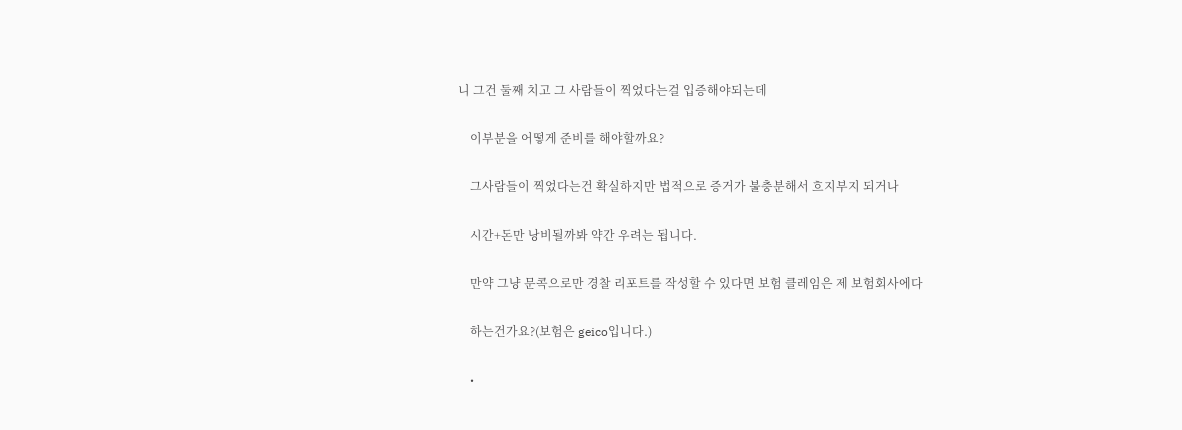니 그건 둘째 치고 그 사람들이 찍었다는걸 입증해야되는데

    이부분을 어떻게 준비를 해야할까요?

    그사람들이 찍었다는건 확실하지만 법적으로 증거가 불충분해서 흐지부지 되거나

    시간+돈만 낭비될까봐 약간 우려는 됩니다.

    만약 그냥 문콕으로만 경찰 리포트를 작성할 수 있다면 보험 클레임은 제 보험회사에다

    하는건가요?(보험은 geico입니다.)

    •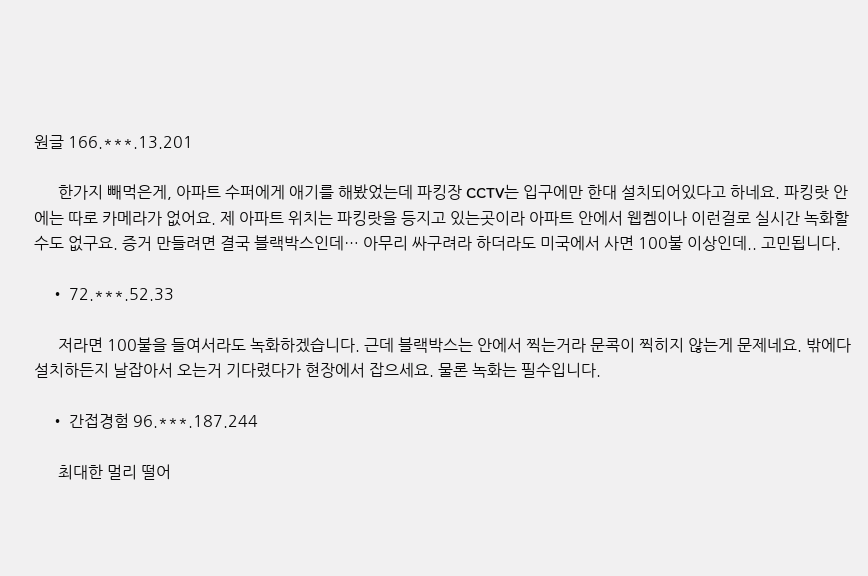원글 166.***.13.201

      한가지 빼먹은게, 아파트 수퍼에게 애기를 해봤었는데 파킹장 CCTV는 입구에만 한대 설치되어있다고 하네요. 파킹랏 안에는 따로 카메라가 없어요. 제 아파트 위치는 파킹랏을 등지고 있는곳이라 아파트 안에서 웹켐이나 이런걸로 실시간 녹화할 수도 없구요. 증거 만들려면 결국 블랙박스인데… 아무리 싸구려라 하더라도 미국에서 사면 100불 이상인데.. 고민됩니다.

    • 72.***.52.33

      저라면 100불을 들여서라도 녹화하겠습니다. 근데 블랙박스는 안에서 찍는거라 문콕이 찍히지 않는게 문제네요. 밖에다 설치하든지 날잡아서 오는거 기다렸다가 현장에서 잡으세요. 물론 녹화는 필수입니다.

    • 간접경험 96.***.187.244

      최대한 멀리 떨어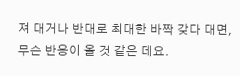져 대거나 반대로 최대한 바짝 갖다 대면, 무슨 반응이 올 것 같은 데요.